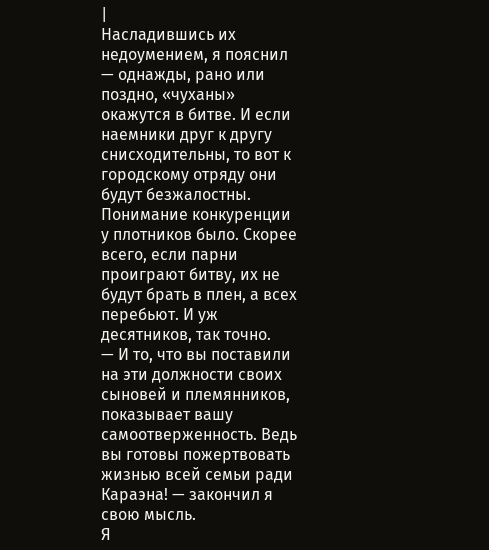|
Насладившись их недоумением, я пояснил — однажды, рано или поздно, «чуханы» окажутся в битве. И если наемники друг к другу снисходительны, то вот к городскому отряду они будут безжалостны. Понимание конкуренции у плотников было. Скорее всего, если парни проиграют битву, их не будут брать в плен, а всех перебьют. И уж десятников, так точно.
— И то, что вы поставили на эти должности своих сыновей и племянников, показывает вашу самоотверженность. Ведь вы готовы пожертвовать жизнью всей семьи ради Караэна! — закончил я свою мысль.
Я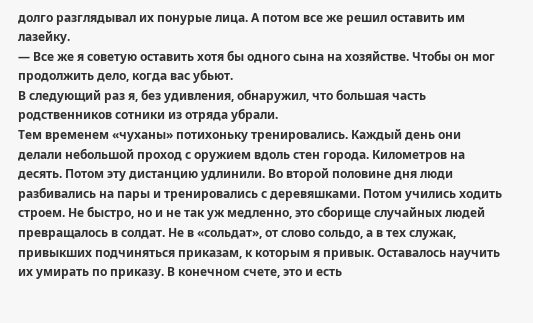долго разглядывал их понурые лица. А потом все же решил оставить им лазейку.
— Все же я советую оставить хотя бы одного сына на хозяйстве. Чтобы он мог продолжить дело, когда вас убьют.
В следующий раз я, без удивления, обнаружил, что большая часть родственников сотники из отряда убрали.
Тем временем «чуханы» потихоньку тренировались. Каждый день они делали небольшой проход с оружием вдоль стен города. Километров на десять. Потом эту дистанцию удлинили. Во второй половине дня люди разбивались на пары и тренировались с деревяшками. Потом учились ходить строем. Не быстро, но и не так уж медленно, это сборище случайных людей превращалось в солдат. Не в «сольдат», от слово сольдо, а в тех служак, привыкших подчиняться приказам, к которым я привык. Оставалось научить их умирать по приказу. В конечном счете, это и есть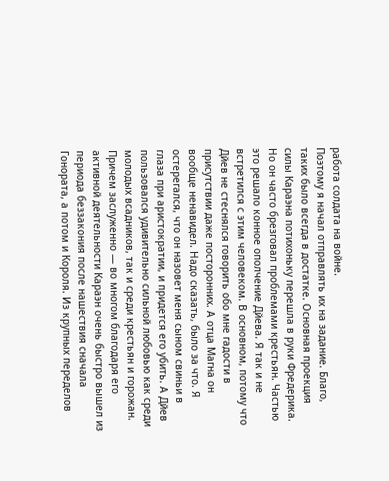работа солдата на войне.
Поэтому я начал отправлять их на задание. Благо, таких было всегда в достатке. Основная проекция силы Караэна потихоньку перешла в руки Фредерика. Но он часто брезговал проблемами крестьян. Частью это решало конное ополчение Дйева. Я так и не встретился с этим человеком. В основном, потому что Дйев не стеснялся говорить обо мне гадости в присутствии даже посторонних. А отца Магна он вообще ненавидел. Надо сказать, было за что. Я остерегался, что он назовет меня сыном свиньи в глаза при аристократии, и придется его убить. А Дйев пользовался удивительно сильной любовью как среди молодых всадников, так и среди крестьян и горожан. Причем заслуженно — во многом благодаря его активной деятельности Караэн очень быстро вышел из периода беззакония после нашествия сначала Гонората, а потом и Короля. Из крупных переделов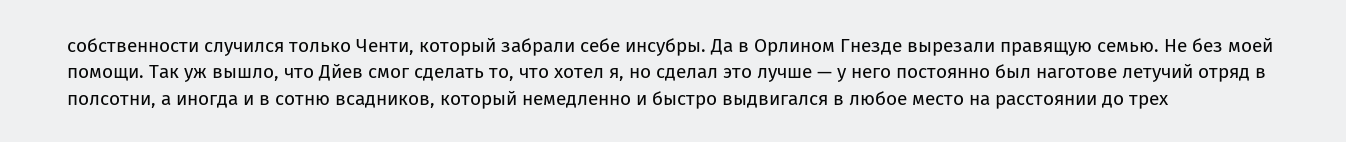собственности случился только Ченти, который забрали себе инсубры. Да в Орлином Гнезде вырезали правящую семью. Не без моей помощи. Так уж вышло, что Дйев смог сделать то, что хотел я, но сделал это лучше — у него постоянно был наготове летучий отряд в полсотни, а иногда и в сотню всадников, который немедленно и быстро выдвигался в любое место на расстоянии до трех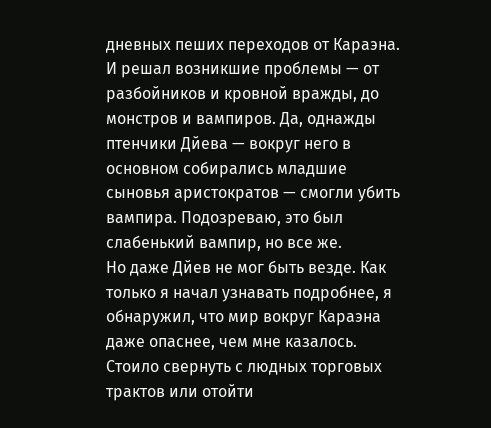дневных пеших переходов от Караэна. И решал возникшие проблемы — от разбойников и кровной вражды, до монстров и вампиров. Да, однажды птенчики Дйева — вокруг него в основном собирались младшие сыновья аристократов — смогли убить вампира. Подозреваю, это был слабенький вампир, но все же.
Но даже Дйев не мог быть везде. Как только я начал узнавать подробнее, я обнаружил, что мир вокруг Караэна даже опаснее, чем мне казалось. Стоило свернуть с людных торговых трактов или отойти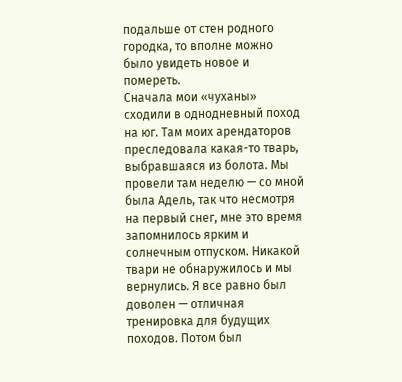подальше от стен родного городка, то вполне можно было увидеть новое и помереть.
Сначала мои «чуханы» сходили в однодневный поход на юг. Там моих арендаторов преследовала какая-то тварь, выбравшаяся из болота. Мы провели там неделю — со мной была Адель, так что несмотря на первый снег, мне это время запомнилось ярким и солнечным отпуском. Никакой твари не обнаружилось и мы вернулись. Я все равно был доволен — отличная тренировка для будущих походов. Потом был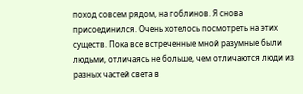поход совсем рядом, на гоблинов. Я снова присоединился. Очень хотелось посмотреть на этих существ. Пока все встреченные мной разумные были людьми, отличаясь не больше, чем отличаются люди из разных частей света в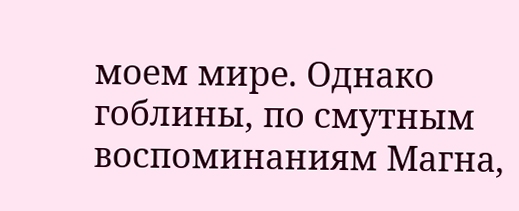моем мире. Однако гоблины, по смутным воспоминаниям Магна,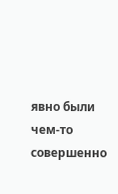явно были чем-то совершенно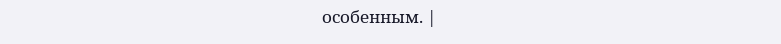особенным. |